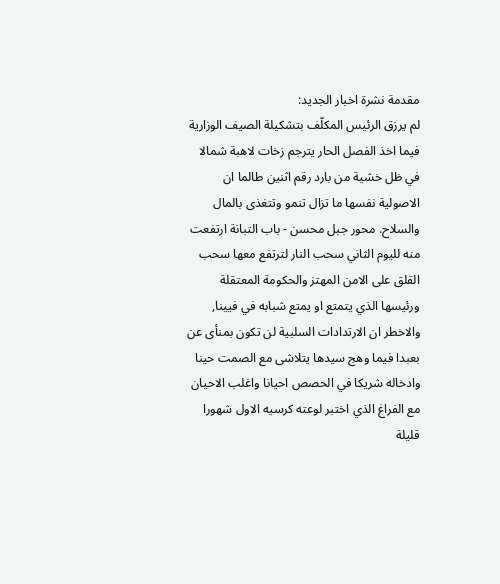مقدمة نشرة اخبار الجديد:
لم يرزق الرئيس المكلّف بتشكيلة الصيف الوزارية فيما اخذ الفصل الحار يترجم زخات لاهبة شمالا في ظل خشية من بارد رقم اثنين طالما ان الاصولية نفسها ما تزال تنمو وتتغذى بالمال والسلاح. محور جبل محسن - باب التبانة ارتفعت منه لليوم الثاني سحب النار لترتفع معها سحب القلق على الامن المهتز والحكومة المعتقلة ورئيسها الذي يتمتع او يمتع شبابه في فيينا, والاخطر ان الارتدادات السلبية لن تكون بمنأى عن بعبدا فيما وهج سيدها يتلاشى مع الصمت حينا وادخاله شريكا في الحصص احيانا واغلب الاحيان مع الفراغ الذي اختبر لوعته كرسيه الاول شهورا قليلة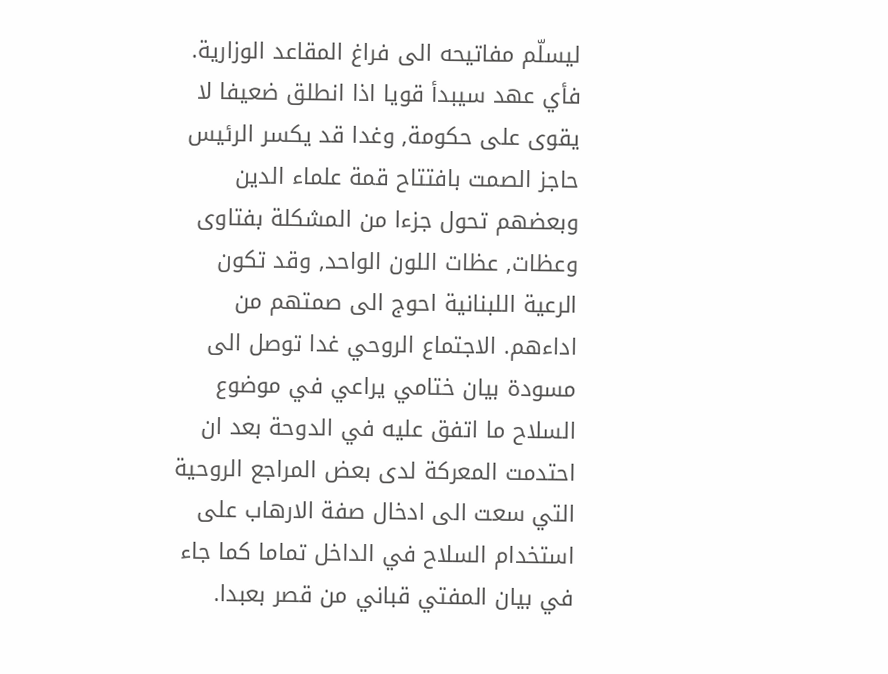ليسلّم مفاتيحه الى فراغ المقاعد الوزارية. فأي عهد سيبدأ قويا اذا انطلق ضعيفا لا يقوى على حكومة, وغدا قد يكسر الرئيس حاجز الصمت بافتتاح قمة علماء الدين وبعضهم تحول جزءا من المشكلة بفتاوى وعظات, عظات اللون الواحد, وقد تكون الرعية اللبنانية احوج الى صمتهم من اداءهم. الاجتماع الروحي غدا توصل الى مسودة بيان ختامي يراعي في موضوع السلاح ما اتفق عليه في الدوحة بعد ان احتدمت المعركة لدى بعض المراجع الروحية التي سعت الى ادخال صفة الارهاب على استخدام السلاح في الداخل تماما كما جاء في بيان المفتي قباني من قصر بعبدا.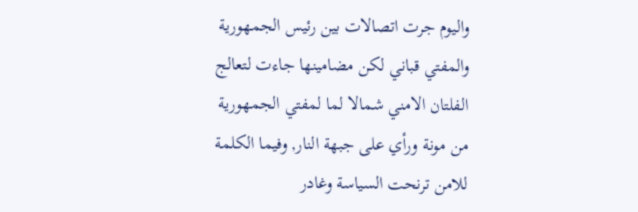واليوم جرت اتصالات بين رئيس الجمهورية والمفتي قباني لكن مضامينها جاءت لتعالج الفلتان الامني شمالا لما لمفتي الجمهورية من مونة ورأي على جبهة النار, وفيما الكلمة للامن ترنحت السياسة وغادر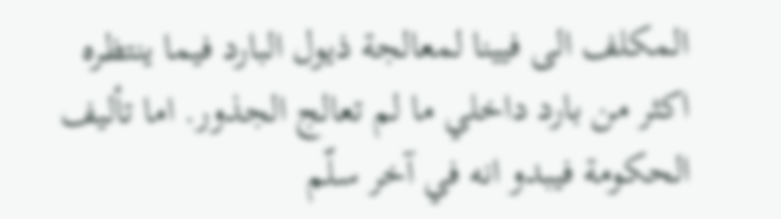المكلف الى فيينا لمعالجة ذيول البارد فيما ينتظره اكثر من بارد داخلي ما لم تعالج الجذور. اما تأليف الحكومة فيبدو انه في آخر سلّم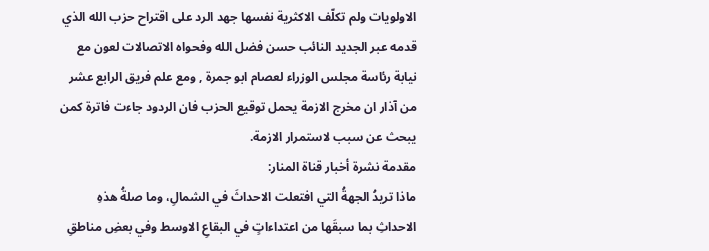الاولويات ولم تكلّف الاكثرية نفسها جهد الرد على اقتراح حزب الله الذي قدمه عبر الجديد النائب حسن فضل الله وفحواه الاتصالات لعون مع نيابة رئاسة مجلس الوزراء لعصام ابو جمرة , ومع علم فريق الرابع عشر من آذار ان مخرج الازمة يحمل توقيع الحزب فان الردود جاءت فاترة كمن يبحث عن سبب لاستمرار الازمة.
مقدمة نشرة أخبار قناة المنار:
ماذا تريدُ الجهةُ التي افتعلت الاحداثَ في الشمالِ، وما صلةُ هذهِ الاحداثِ بما سبقَها من اعتداءاتٍ في البقاعِ الاوسط وفي بعضِ مناطقِ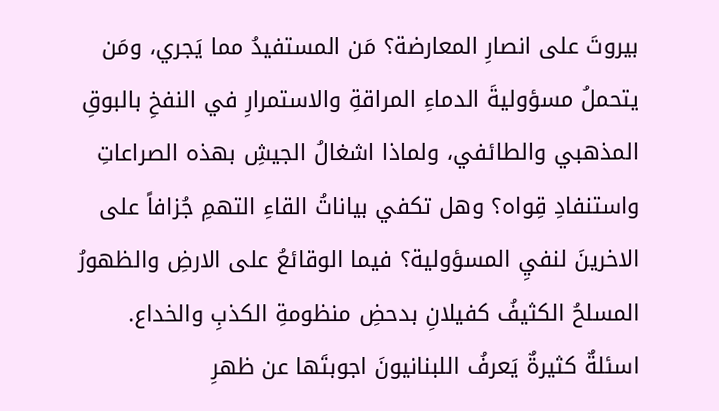بيروتَ على انصارِ المعارضة؟ مَن المستفيدُ مما يَجري، ومَن يتحملُ مسؤوليةَ الدماءِ المراقةِ والاستمرارِ في النفخِ بالبوقِ المذهبي والطائفي، ولماذا اشغالُ الجيشِ بهذه الصراعاتِ واستنفادِ قِواه؟ وهل تكفي بياناتُ القاءِ التهمِ جُزافاً على الاخرينَ لنفيِ المسؤولية؟ فيما الوقائعُ على الارضِ والظهورُ المسلحُ الكثيفُ كفيلانِ بدحضِ منظومةِ الكذبِ والخداع.
اسئلةٌ كثيرةٌ يَعرفُ اللبنانيونَ اجوبتَها عن ظهرِ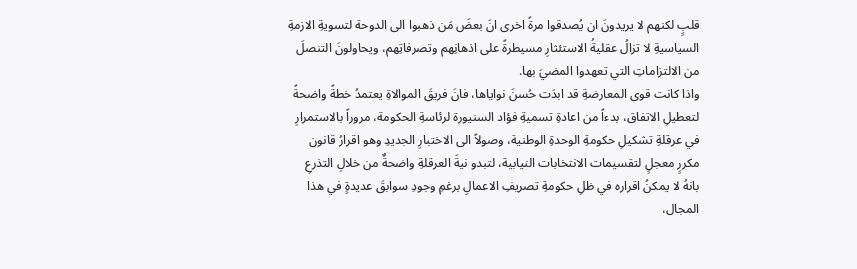قلبٍ لكنهم لا يريدونَ ان يُصدقوا مرةً اخرى انَ بعضَ مَن ذهبوا الى الدوحة لتسويةِ الازمةِ السياسيةِ لا تزالُ عقليةُ الاستئثارِ مسيطرةً على اذهانِهم وتصرفاتِهم، ويحاولونَ التنصلَ من الالتزاماتِ التي تعهدوا المضيَ بها.
واذا كانت قوى المعارضةِ قد ابدَت حُسنَ نواياها، فانَ فريقَ الموالاةِ يعتمدُ خطةً واضحةً لتعطيلِ الاتفاق، بدءاً من اعادةِ تسميةِ فؤاد السنيورة لرئاسةِ الحكومة، مروراً بالاستمرارِ في عرقلةِ تشكيلِ حكومةِ الوحدةِ الوطنية، وصولاً الى الاختبارِ الجديدِ وهو اقرارُ قانون مكررٍ معجلٍ لتقسيمات الانتخابات النيابية، لتبدو نيةَ العرقلةِ واضحةٌ من خلالِ التذرعِ بانهُ لا يمكنُ اقراره في ظلِ حكومةِ تصريفِ الاعمالِ برغمِ وجودِ سوابقَ عديدةٍ في هذا المجال،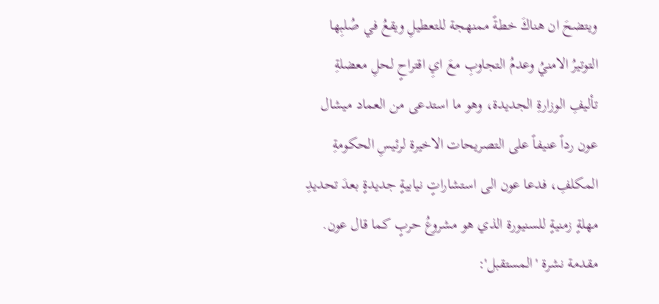ويتضحَ ان هناكَ خطةً ممنهجة للتعطيلِ ويقعُ في صُلبِها التوتيرُ الامنيُ وعدمُ التجاوبِ معَ ايِ اقتراحٍ لحلِ معضلةِ تأليفِ الوزارةِ الجديدة، وهو ما استدعى من العماد ميشال عون رداً عنيفاً على التصريحات الاخيرة لرئيسِ الحكومةِ المكلفِ، فدعا عون الى استشاراتٍ نيابيةٍ جديدةٍ بعدَ تحديدِ مهلةٍ زمنيةٍ للسنيورة الذي هو مشروعُ حربٍ كما قال عون.
مقدمة نشرة 'المستقبل':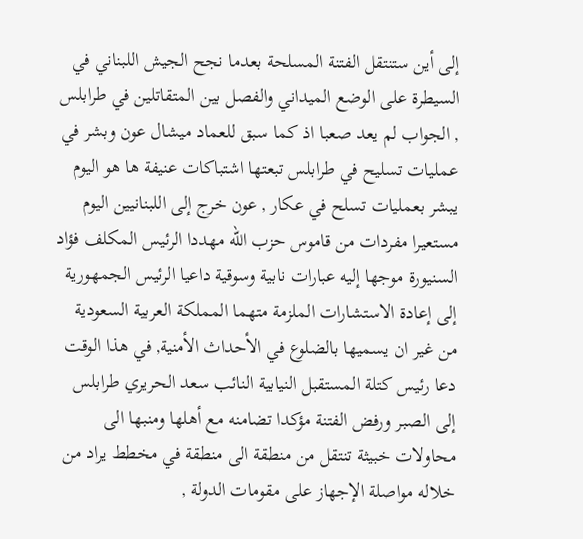إلى أين ستنتقل الفتنة المسلحة بعدما نجح الجيش اللبناني في السيطرة على الوضع الميداني والفصل بين المتقاتلين في طرابلس , الجواب لم يعد صعبا اذ كما سبق للعماد ميشال عون وبشر في عمليات تسليح في طرابلس تبعتها اشتباكات عنيفة ها هو اليوم يبشر بعمليات تسلح في عكار , عون خرج إلى اللبنانيين اليوم مستعيرا مفردات من قاموس حزب الله مهددا الرئيس المكلف فؤاد السنيورة موجها إليه عبارات نابية وسوقية داعيا الرئيس الجمهورية إلى إعادة الاستشارات الملزمة متهما المملكة العربية السعودية من غير ان يسميها بالضلوع في الأحداث الأمنية, في هذا الوقت دعا رئيس كتلة المستقبل النيابية النائب سعد الحريري طرابلس إلى الصبر ورفض الفتنة مؤكدا تضامنه مع أهلها ومنبها الى محاولات خبيثة تنتقل من منطقة الى منطقة في مخطط يراد من خلاله مواصلة الإجهاز على مقومات الدولة ,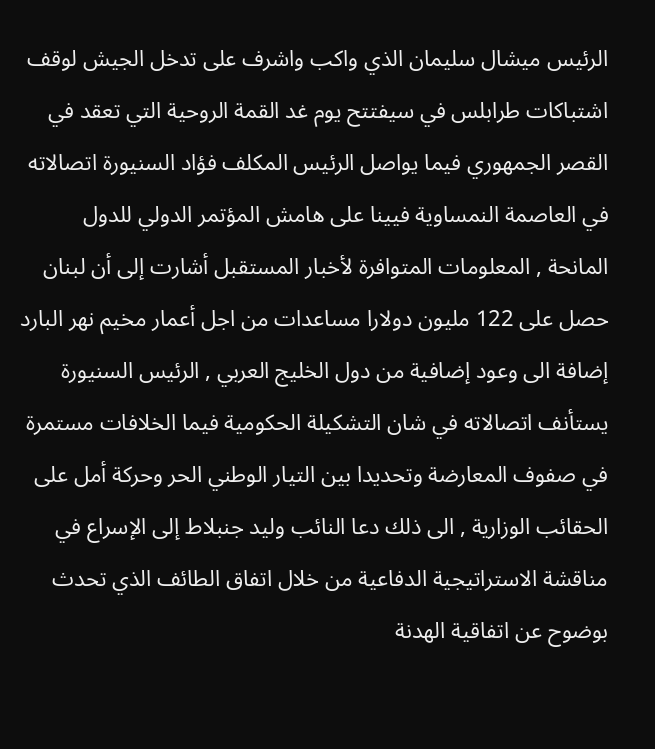الرئيس ميشال سليمان الذي واكب واشرف على تدخل الجيش لوقف اشتباكات طرابلس في سيفتتح يوم غد القمة الروحية التي تعقد في القصر الجمهوري فيما يواصل الرئيس المكلف فؤاد السنيورة اتصالاته في العاصمة النمساوية فيينا على هامش المؤتمر الدولي للدول المانحة , المعلومات المتوافرة لأخبار المستقبل أشارت إلى أن لبنان حصل على 122 مليون دولارا مساعدات من اجل أعمار مخيم نهر البارد إضافة الى وعود إضافية من دول الخليج العربي , الرئيس السنيورة يستأنف اتصالاته في شان التشكيلة الحكومية فيما الخلافات مستمرة في صفوف المعارضة وتحديدا بين التيار الوطني الحر وحركة أمل على الحقائب الوزارية , الى ذلك دعا النائب وليد جنبلاط إلى الإسراع في مناقشة الاستراتيجية الدفاعية من خلال اتفاق الطائف الذي تحدث بوضوح عن اتفاقية الهدنة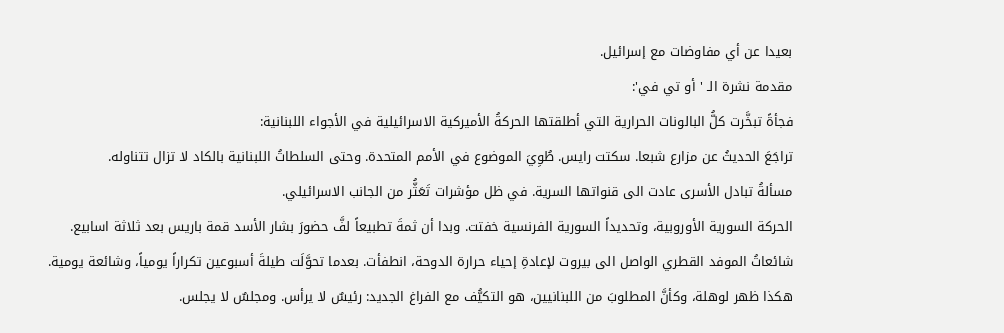بعيدا عن أي مفاوضات مع إسرائيل.
مقدمة نشرة الـ ' أو تي في':
فجأةً تبخَّرت كلُّ البالونات الحرارية التي أطلقتها الحركةُ الأميركية الاسرائيلية في الأجواء اللبنانية:
تراجَعَ الحديثُ عن مزارع شبعا. سكتت رايس. طُوِيَ الموضوع في الأمم المتحدة. وحتى السلطاتُ اللبنانية بالكاد لا تزال تتناوله.
مسألةُ تبادل الأسرى عادت الى قنواتها السرية. في ظل مؤشرات تَعَثُّر من الجانب الاسرائيلي.
الحركة السورية الأوروبية، وتحديداً السورية الفرنسية خفتت. وبدا أن ثمةَ تطبيعاً لفَّ حضورَ بشار الأسد قمة باريس بعد ثلاثة اسابيع.
شائعاتُ الموفد القطري الواصل الى بيروت لإعادةِ إحياء حرارة الدوحة، انطفأت. بعدما تحوَّلَت طيلةَ أسبوعين تكراراً يومياً، وشائعة يومية.
هكذا ظهر لوهلة، وكأنَّ المطلوبَ من اللبنانيين، هو التكيُّف مع الفراغ الجديد: رئيسٌ لا يرأس. ومجلسٌ لا يجلس.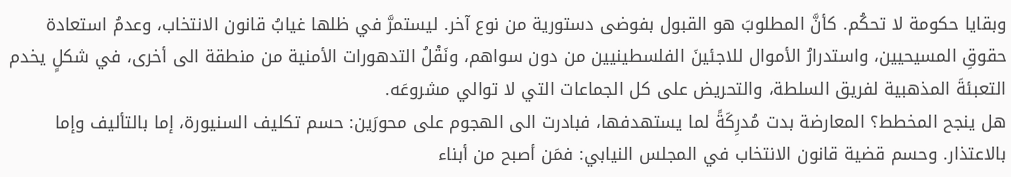وبقايا حكومة لا تحكُم. كأنَّ المطلوبَ هو القبول بفوضى دستورية من نوع آخر. ليستمرَّ في ظلها غيابُ قانون الانتخاب، وعدمُ استعادة حقوقِ المسيحيين، واستدرارُ الأموال للاجئينَ الفلسطينيين من دون سواهم، ونَقْلُ التدهورات الأمنية من منطقة الى أخرى، في شكلٍ يخدم التعبئةَ المذهبية لفريق السلطة، والتحريض على كل الجماعات التي لا توالي مشروعَه.
هل ينجح المخطط؟ المعارضة بدت مُدرِكَةً لما يستهدفها، فبادرت الى الهجوم على محورَين: حسم تكليف السنيورة، إما بالتأليف وإما بالاعتذار. وحسم قضية قانون الانتخاب في المجلس النيابي: فمَن أصبح من أبناء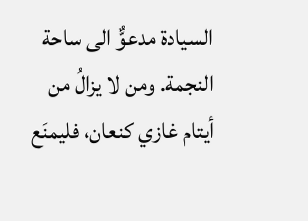السيادة مدعوٌّ الى ساحة النجمة. ومن لا يزالُ من أيتام غازي كنعان، فليمنَع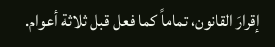إقرارَ القانون، تماماً كما فعل قبل ثلاثة أعوام.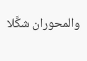والمحوران شكَّلا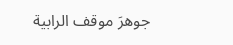جوهرَ موقف الرابية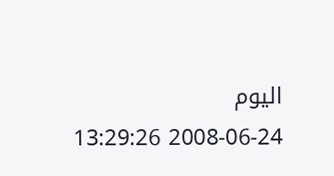اليوم
2008-06-24 13:29:26